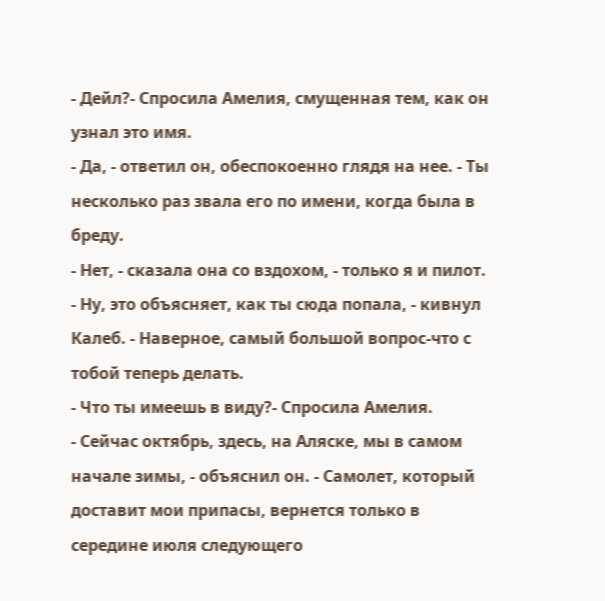- Дейл?- Спросила Амелия, смущенная тем, как он узнал это имя.
- Да, - ответил он, обеспокоенно глядя на нее. - Ты несколько раз звала его по имени, когда была в бреду.
- Нет, - сказала она со вздохом, - только я и пилот.
- Ну, это объясняет, как ты сюда попала, - кивнул Калеб. - Наверное, самый большой вопрос-что с тобой теперь делать.
- Что ты имеешь в виду?- Спросила Амелия.
- Сейчас октябрь, здесь, на Аляске, мы в самом начале зимы, - объяснил он. - Самолет, который доставит мои припасы, вернется только в середине июля следующего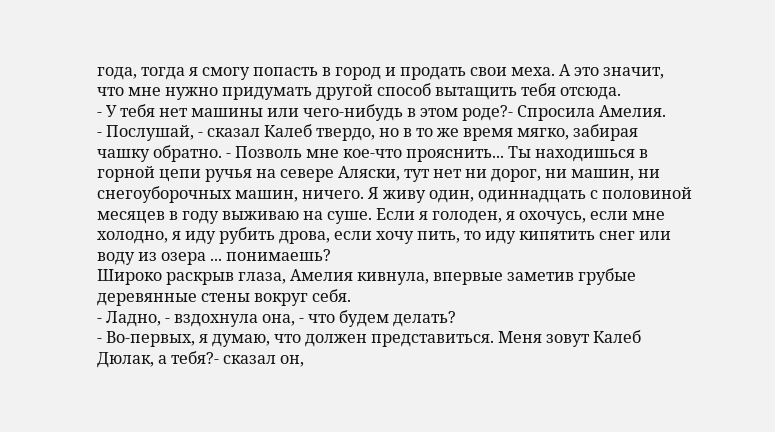года, тогда я смогу попасть в город и продать свои меха. А это значит, что мне нужно придумать другой способ вытащить тебя отсюда.
- У тебя нет машины или чего-нибудь в этом роде?- Спросила Амелия.
- Послушай, - сказал Калеб твердо, но в то же время мягко, забирая чашку обратно. - Позволь мне кое-что прояснить... Ты находишься в горной цепи ручья на севере Аляски, тут нет ни дорог, ни машин, ни снегоуборочных машин, ничего. Я живу один, одиннадцать с половиной месяцев в году выживаю на суше. Если я голоден, я охочусь, если мне холодно, я иду рубить дрова, если хочу пить, то иду кипятить снег или воду из озера ... понимаешь?
Широко раскрыв глаза, Амелия кивнула, впервые заметив грубые деревянные стены вокруг себя.
- Ладно, - вздохнула она, - что будем делать?
- Во-первых, я думаю, что должен представиться. Меня зовут Калеб Дюлак, а тебя?- сказал он,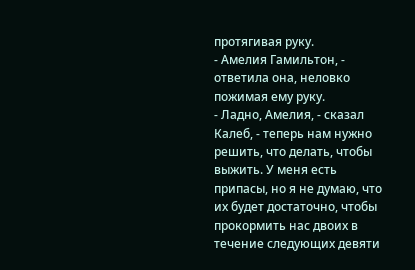протягивая руку.
- Амелия Гамильтон, - ответила она, неловко пожимая ему руку.
- Ладно, Амелия, - сказал Калеб, - теперь нам нужно решить, что делать, чтобы выжить. У меня есть припасы, но я не думаю, что их будет достаточно, чтобы прокормить нас двоих в течение следующих девяти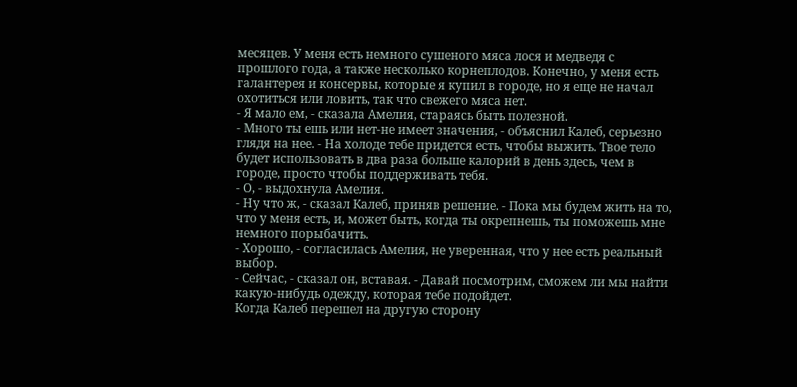месяцев. У меня есть немного сушеного мяса лося и медведя с прошлого года, а также несколько корнеплодов. Конечно, у меня есть галантерея и консервы, которые я купил в городе, но я еще не начал охотиться или ловить, так что свежего мяса нет.
- Я мало ем, - сказала Амелия, стараясь быть полезной.
- Много ты ешь или нет-не имеет значения, - объяснил Калеб, серьезно глядя на нее. - На холоде тебе придется есть, чтобы выжить. Твое тело будет использовать в два раза больше калорий в день здесь, чем в городе, просто чтобы поддерживать тебя.
- О, - выдохнула Амелия.
- Ну что ж, - сказал Калеб, приняв решение. - Пока мы будем жить на то, что у меня есть, и, может быть, когда ты окрепнешь, ты поможешь мне немного порыбачить.
- Хорошо, - согласилась Амелия, не уверенная, что у нее есть реальный выбор.
- Сейчас, - сказал он, вставая. - Давай посмотрим, сможем ли мы найти какую-нибудь одежду, которая тебе подойдет.
Когда Калеб перешел на другую сторону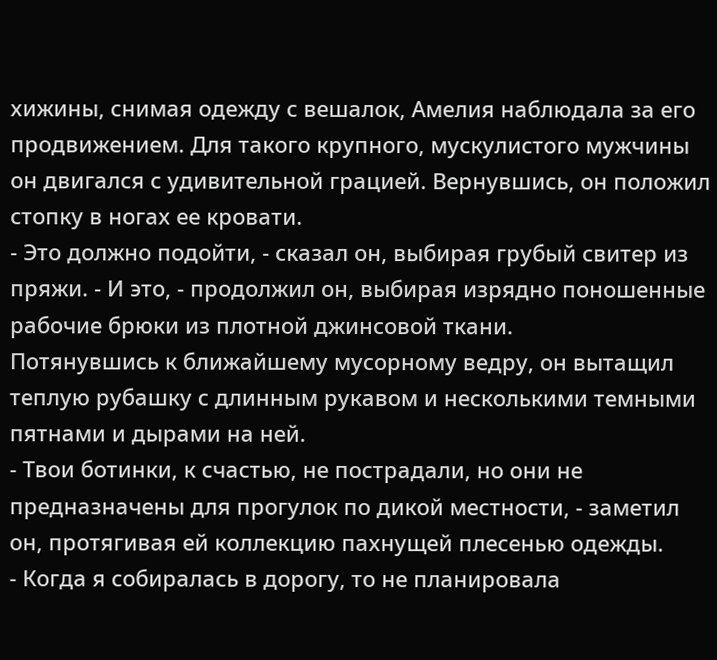хижины, снимая одежду с вешалок, Амелия наблюдала за его продвижением. Для такого крупного, мускулистого мужчины он двигался с удивительной грацией. Вернувшись, он положил стопку в ногах ее кровати.
- Это должно подойти, - сказал он, выбирая грубый свитер из пряжи. - И это, - продолжил он, выбирая изрядно поношенные рабочие брюки из плотной джинсовой ткани.
Потянувшись к ближайшему мусорному ведру, он вытащил теплую рубашку с длинным рукавом и несколькими темными пятнами и дырами на ней.
- Твои ботинки, к счастью, не пострадали, но они не предназначены для прогулок по дикой местности, - заметил он, протягивая ей коллекцию пахнущей плесенью одежды.
- Когда я собиралась в дорогу, то не планировала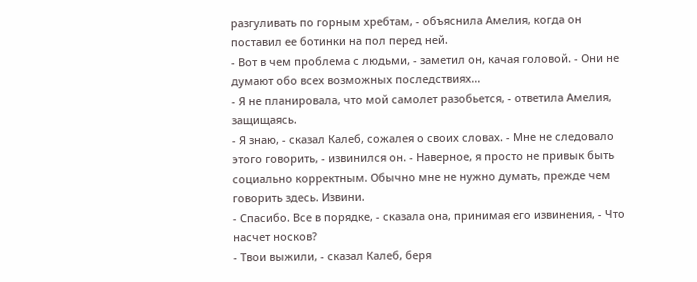разгуливать по горным хребтам, - объяснила Амелия, когда он поставил ее ботинки на пол перед ней.
- Вот в чем проблема с людьми, - заметил он, качая головой. - Они не думают обо всех возможных последствиях...
- Я не планировала, что мой самолет разобьется, - ответила Амелия, защищаясь.
- Я знаю, - сказал Калеб, сожалея о своих словах. - Мне не следовало этого говорить, - извинился он. - Наверное, я просто не привык быть социально корректным. Обычно мне не нужно думать, прежде чем говорить здесь. Извини.
- Спасибо. Все в порядке, - сказала она, принимая его извинения, - Что насчет носков?
- Твои выжили, - сказал Калеб, беря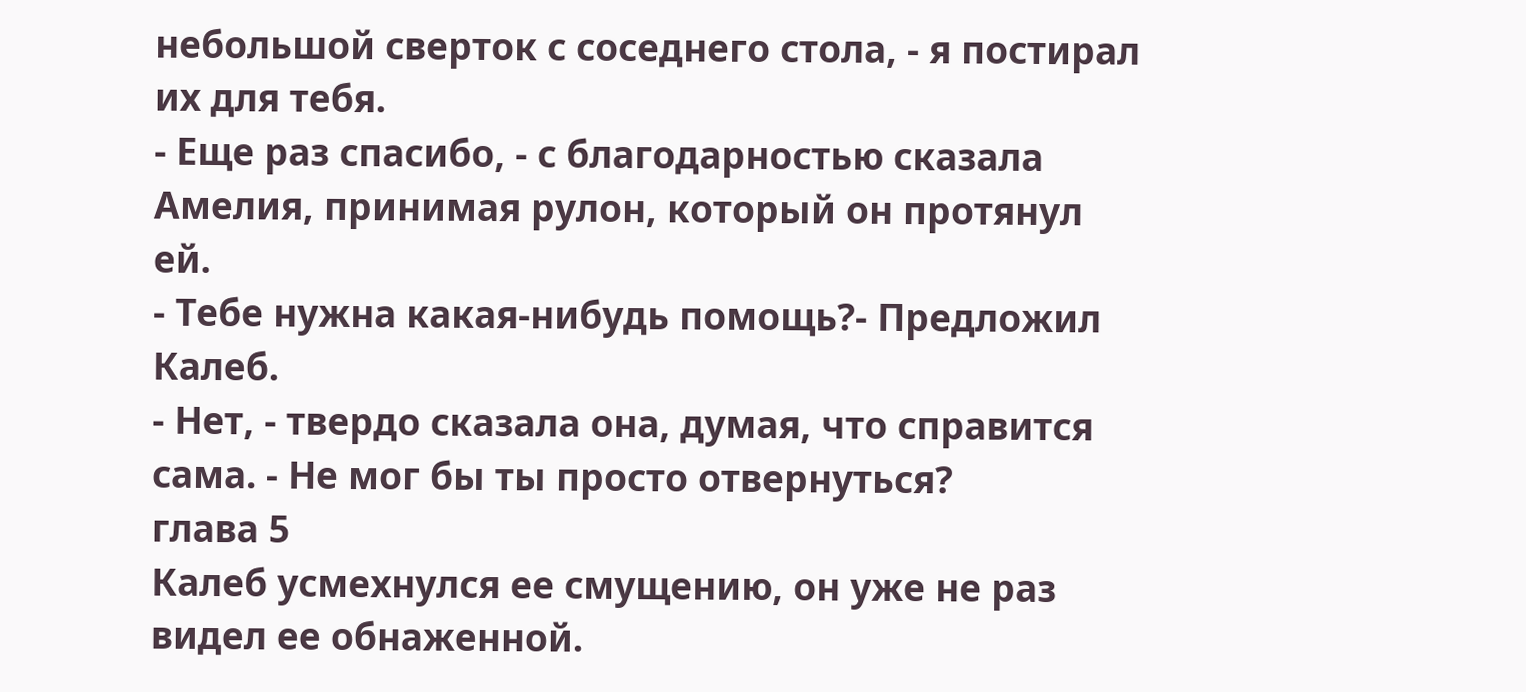небольшой сверток с соседнего стола, - я постирал их для тебя.
- Еще раз спасибо, - с благодарностью сказала Амелия, принимая рулон, который он протянул ей.
- Тебе нужна какая-нибудь помощь?- Предложил Калеб.
- Нет, - твердо сказала она, думая, что справится сама. - Не мог бы ты просто отвернуться?
глава 5
Калеб усмехнулся ее смущению, он уже не раз видел ее обнаженной.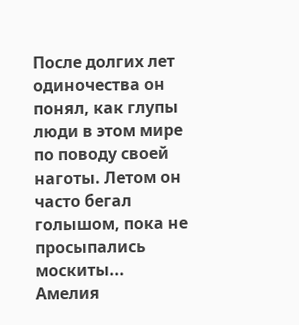После долгих лет одиночества он понял, как глупы люди в этом мире по поводу своей наготы. Летом он часто бегал голышом, пока не просыпались москиты...
Амелия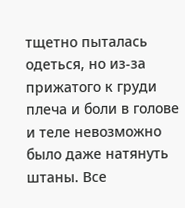тщетно пыталась одеться, но из-за прижатого к груди плеча и боли в голове и теле невозможно было даже натянуть штаны. Все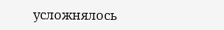усложнялось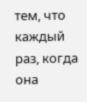тем, что каждый раз, когда она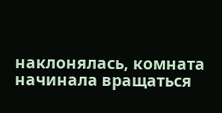наклонялась, комната начинала вращаться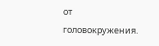от головокружения.